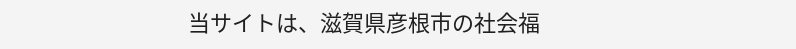当サイトは、滋賀県彦根市の社会福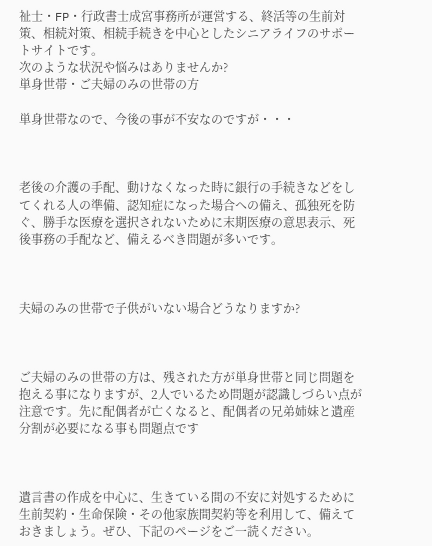祉士・FP・行政書士成宮事務所が運営する、終活等の生前対策、相続対策、相続手続きを中心としたシニアライフのサポートサイトです。
次のような状況や悩みはありませんか?
単身世帯・ご夫婦のみの世帯の方

単身世帯なので、今後の事が不安なのですが・・・



老後の介護の手配、動けなくなった時に銀行の手続きなどをしてくれる人の準備、認知症になった場合への備え、孤独死を防ぐ、勝手な医療を選択されないために末期医療の意思表示、死後事務の手配など、備えるべき問題が多いです。



夫婦のみの世帯で子供がいない場合どうなりますか?



ご夫婦のみの世帯の方は、残された方が単身世帯と同じ問題を抱える事になりますが、2人でいるため問題が認識しづらい点が注意です。先に配偶者が亡くなると、配偶者の兄弟姉妹と遺産分割が必要になる事も問題点です



遺言書の作成を中心に、生きている間の不安に対処するために生前契約・生命保険・その他家族間契約等を利用して、備えておきましょう。ぜひ、下記のページをご一読ください。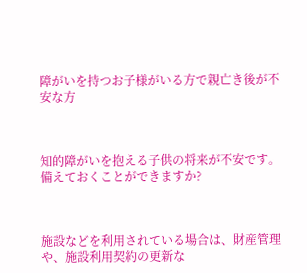障がいを持つお子様がいる方で親亡き後が不安な方



知的障がいを抱える子供の将来が不安です。備えておくことができますか?



施設などを利用されている場合は、財産管理や、施設利用契約の更新な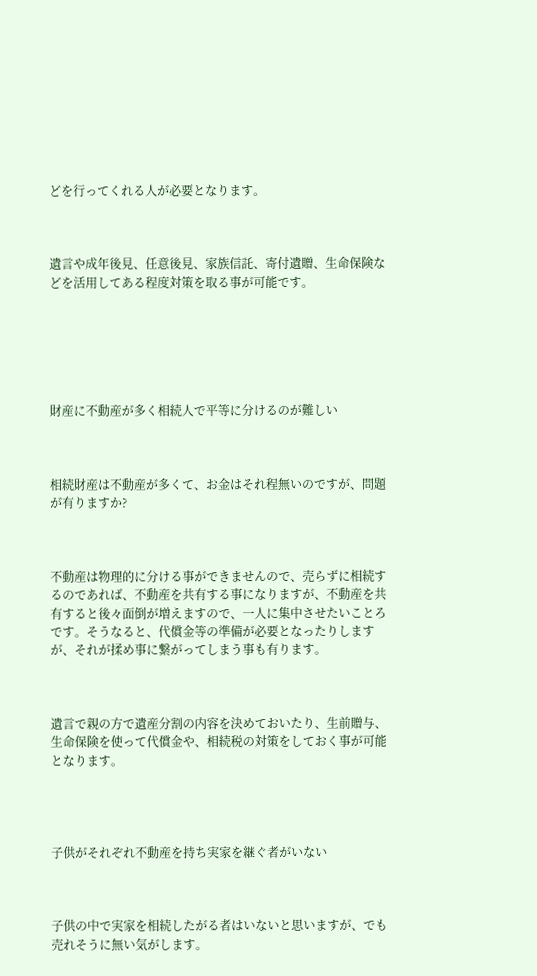どを行ってくれる人が必要となります。



遺言や成年後見、任意後見、家族信託、寄付遺贈、生命保険などを活用してある程度対策を取る事が可能です。






財産に不動産が多く相続人で平等に分けるのが難しい



相続財産は不動産が多くて、お金はそれ程無いのですが、問題が有りますか?



不動産は物理的に分ける事ができませんので、売らずに相続するのであれば、不動産を共有する事になりますが、不動産を共有すると後々面倒が増えますので、一人に集中させたいことろです。そうなると、代償金等の準備が必要となったりしますが、それが揉め事に繋がってしまう事も有ります。



遺言で親の方で遺産分割の内容を決めておいたり、生前贈与、生命保険を使って代償金や、相続税の対策をしておく事が可能となります。




子供がそれぞれ不動産を持ち実家を継ぐ者がいない



子供の中で実家を相続したがる者はいないと思いますが、でも売れそうに無い気がします。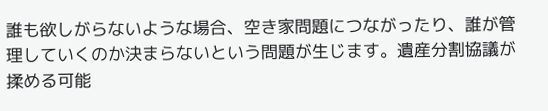誰も欲しがらないような場合、空き家問題につながったり、誰が管理していくのか決まらないという問題が生じます。遺産分割協議が揉める可能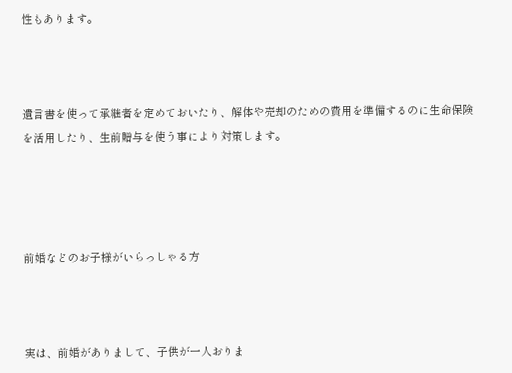性もあります。



遺言書を使って承継者を定めておいたり、解体や売却のための費用を準備するのに生命保険を活用したり、生前贈与を使う事により対策します。




前婚などのお子様がいらっしゃる方



実は、前婚がありまして、子供が一人おりま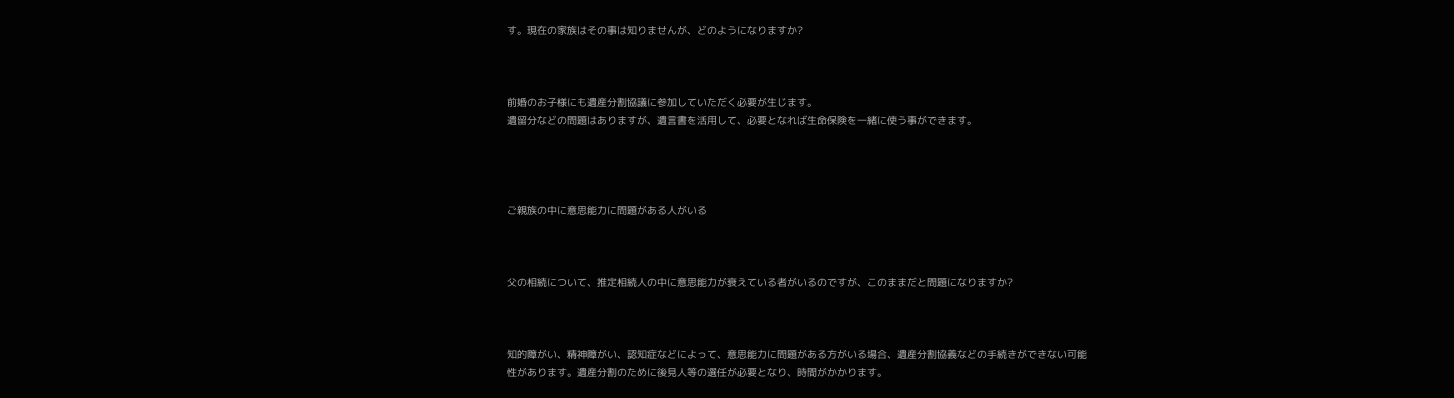す。現在の家族はその事は知りませんが、どのようになりますか?



前婚のお子様にも遺産分割協議に参加していただく必要が生じます。
遺留分などの問題はありますが、遺言書を活用して、必要となれば生命保険を一緒に使う事ができます。




ご親族の中に意思能力に問題がある人がいる



父の相続について、推定相続人の中に意思能力が衰えている者がいるのですが、このままだと問題になりますか?



知的障がい、精神障がい、認知症などによって、意思能力に問題がある方がいる場合、遺産分割協義などの手続きができない可能性があります。遺産分割のために後見人等の選任が必要となり、時間がかかります。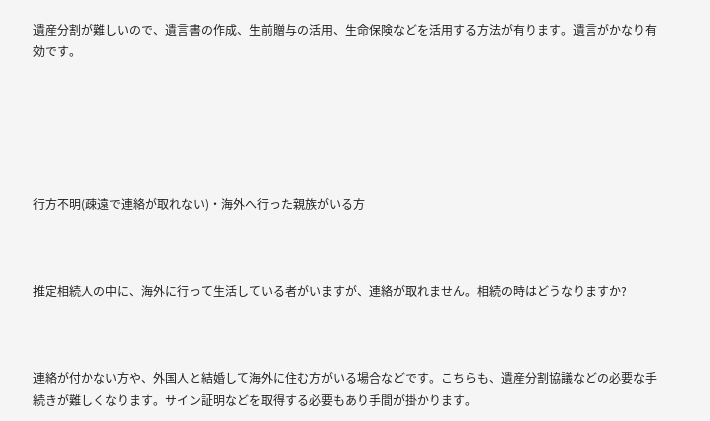遺産分割が難しいので、遺言書の作成、生前贈与の活用、生命保険などを活用する方法が有ります。遺言がかなり有効です。






行方不明(疎遠で連絡が取れない)・海外へ行った親族がいる方



推定相続人の中に、海外に行って生活している者がいますが、連絡が取れません。相続の時はどうなりますか?



連絡が付かない方や、外国人と結婚して海外に住む方がいる場合などです。こちらも、遺産分割協議などの必要な手続きが難しくなります。サイン証明などを取得する必要もあり手間が掛かります。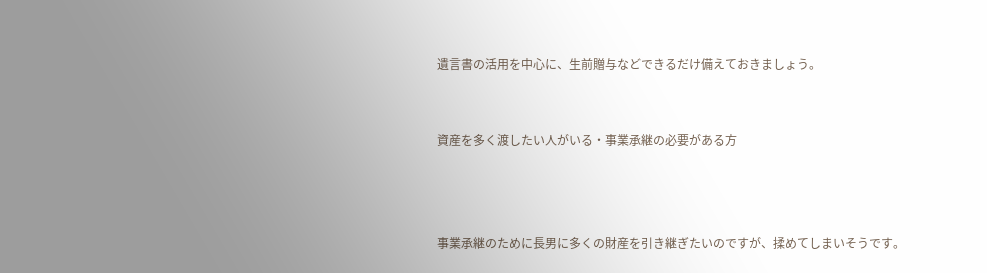遺言書の活用を中心に、生前贈与などできるだけ備えておきましょう。


資産を多く渡したい人がいる・事業承継の必要がある方



事業承継のために長男に多くの財産を引き継ぎたいのですが、揉めてしまいそうです。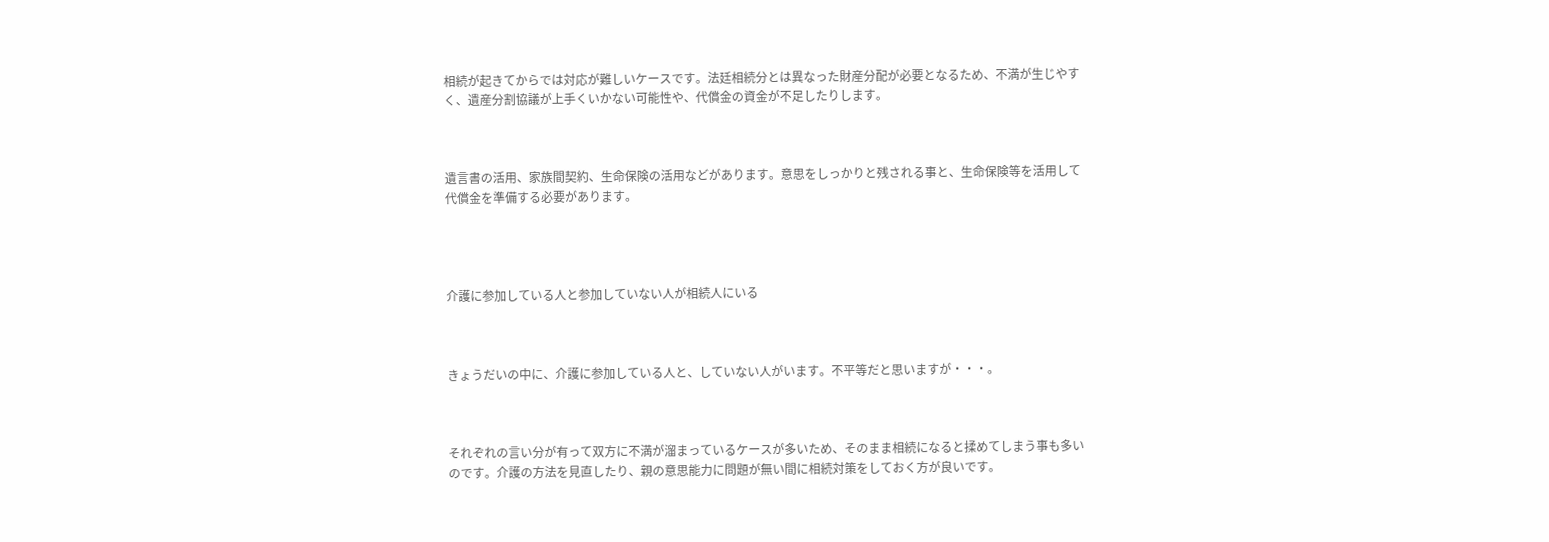相続が起きてからでは対応が難しいケースです。法廷相続分とは異なった財産分配が必要となるため、不満が生じやすく、遺産分割協議が上手くいかない可能性や、代償金の資金が不足したりします。



遺言書の活用、家族間契約、生命保険の活用などがあります。意思をしっかりと残される事と、生命保険等を活用して代償金を準備する必要があります。




介護に参加している人と参加していない人が相続人にいる



きょうだいの中に、介護に参加している人と、していない人がいます。不平等だと思いますが・・・。



それぞれの言い分が有って双方に不満が溜まっているケースが多いため、そのまま相続になると揉めてしまう事も多いのです。介護の方法を見直したり、親の意思能力に問題が無い間に相続対策をしておく方が良いです。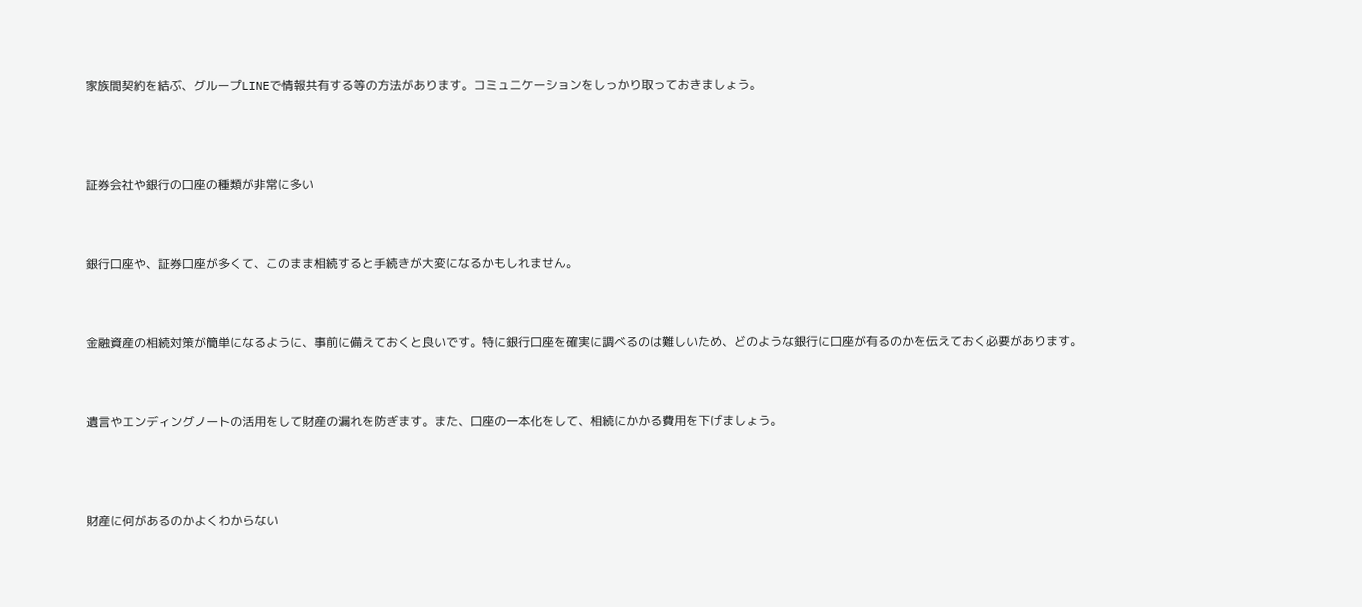家族間契約を結ぶ、グループLINEで情報共有する等の方法があります。コミュニケーションをしっかり取っておきましょう。




証券会社や銀行の口座の種類が非常に多い



銀行口座や、証券口座が多くて、このまま相続すると手続きが大変になるかもしれません。



金融資産の相続対策が簡単になるように、事前に備えておくと良いです。特に銀行口座を確実に調べるのは難しいため、どのような銀行に口座が有るのかを伝えておく必要があります。



遺言やエンディングノートの活用をして財産の漏れを防ぎます。また、口座の一本化をして、相続にかかる費用を下げましょう。




財産に何があるのかよくわからない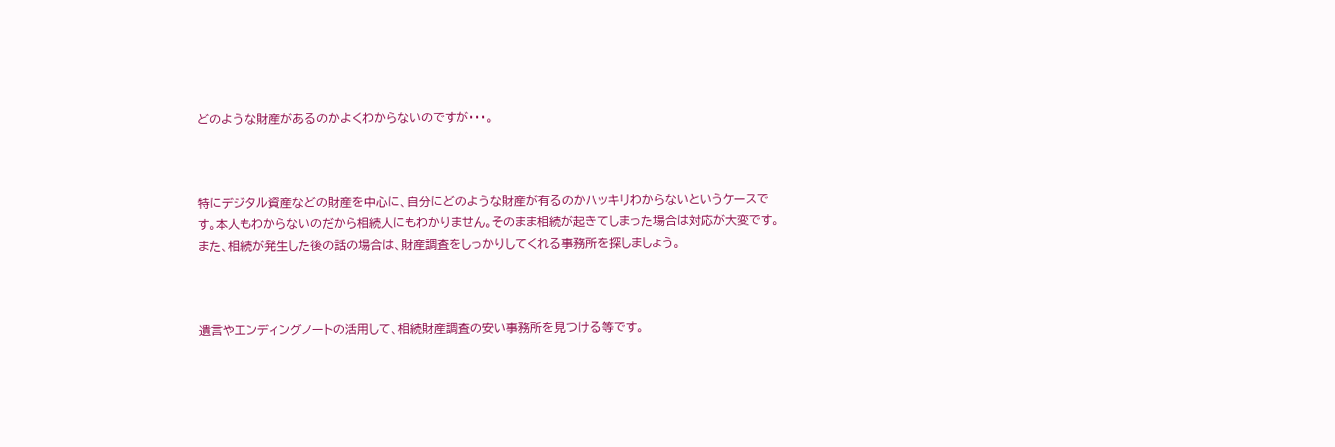どのような財産があるのかよくわからないのですが・・・。



特にデジタル資産などの財産を中心に、自分にどのような財産が有るのかハッキリわからないというケースです。本人もわからないのだから相続人にもわかりません。そのまま相続が起きてしまった場合は対応が大変です。
また、相続が発生した後の話の場合は、財産調査をしっかりしてくれる事務所を探しましょう。



遺言やエンディングノートの活用して、相続財産調査の安い事務所を見つける等です。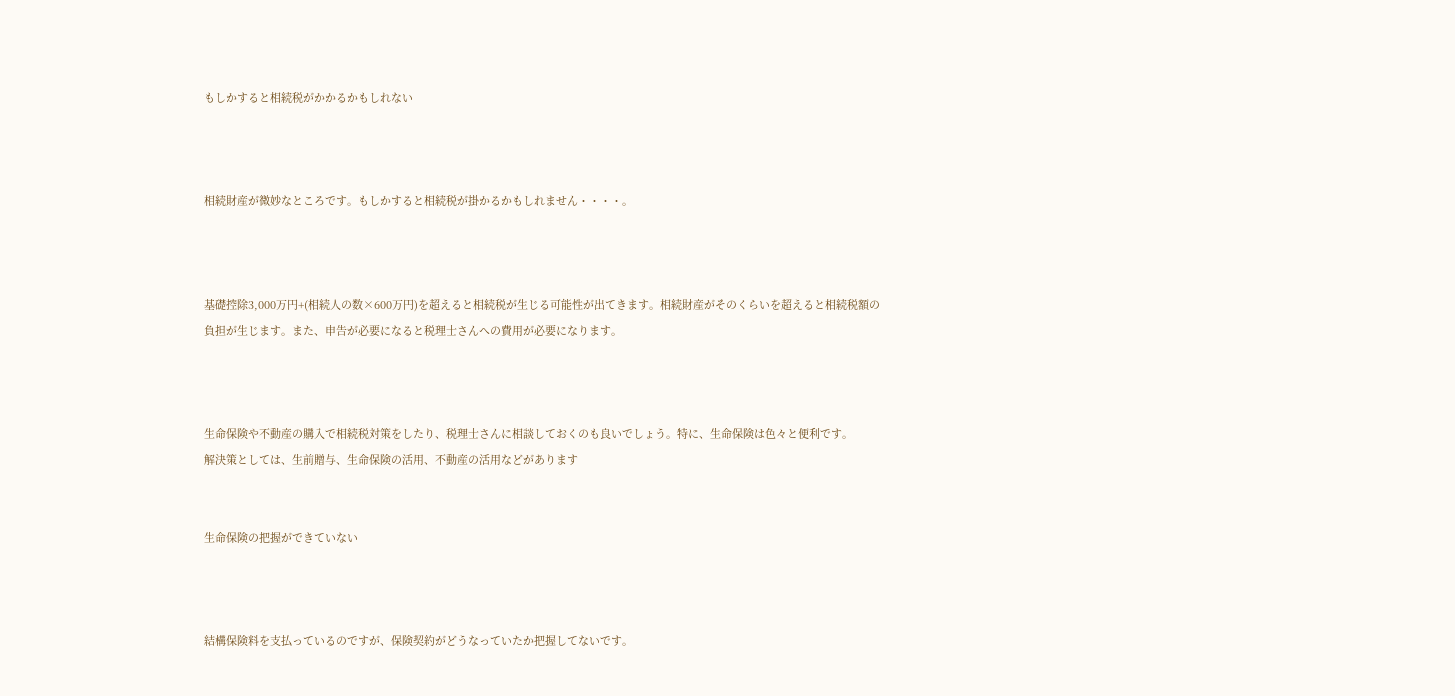もしかすると相続税がかかるかもしれない



相続財産が微妙なところです。もしかすると相続税が掛かるかもしれません・・・・。



基礎控除3,000万円+(相続人の数×600万円)を超えると相続税が生じる可能性が出てきます。相続財産がそのくらいを超えると相続税額の負担が生じます。また、申告が必要になると税理士さんへの費用が必要になります。



生命保険や不動産の購入で相続税対策をしたり、税理士さんに相談しておくのも良いでしょう。特に、生命保険は色々と便利です。
解決策としては、生前贈与、生命保険の活用、不動産の活用などがあります


生命保険の把握ができていない



結構保険料を支払っているのですが、保険契約がどうなっていたか把握してないです。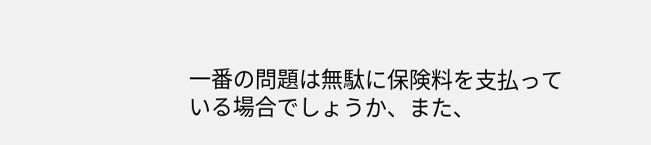一番の問題は無駄に保険料を支払っている場合でしょうか、また、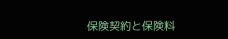保険契約と保険料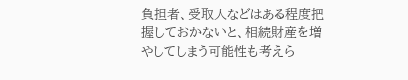負担者、受取人などはある程度把握しておかないと、相続財産を増やしてしまう可能性も考えら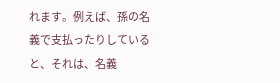れます。例えば、孫の名義で支払ったりしていると、それは、名義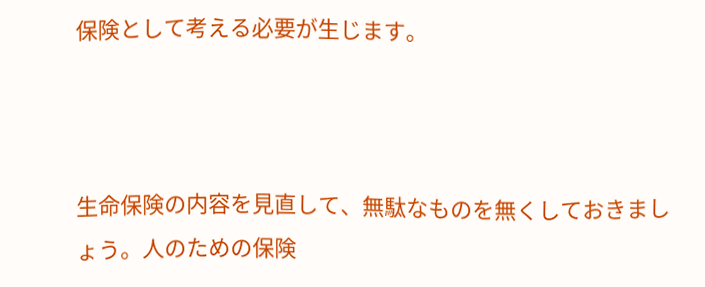保険として考える必要が生じます。



生命保険の内容を見直して、無駄なものを無くしておきましょう。人のための保険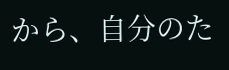から、自分のた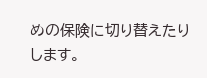めの保険に切り替えたりします。